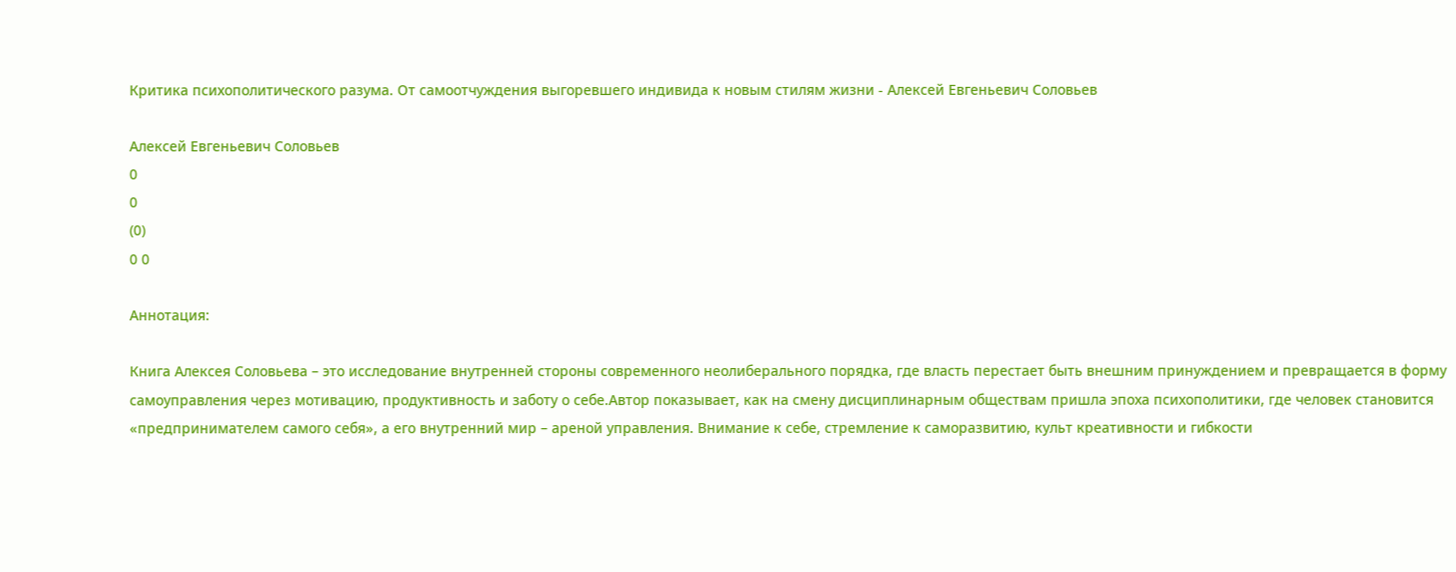Критика психополитического разума. От самоотчуждения выгоревшего индивида к новым стилям жизни - Алексей Евгеньевич Соловьев

Алексей Евгеньевич Соловьев
0
0
(0)
0 0

Аннотация:

Книга Алексея Соловьева – это исследование внутренней стороны современного неолиберального порядка, где власть перестает быть внешним принуждением и превращается в форму самоуправления через мотивацию, продуктивность и заботу о себе.Автор показывает, как на смену дисциплинарным обществам пришла эпоха психополитики, где человек становится «предпринимателем самого себя», а его внутренний мир – ареной управления. Внимание к себе, стремление к саморазвитию, культ креативности и гибкости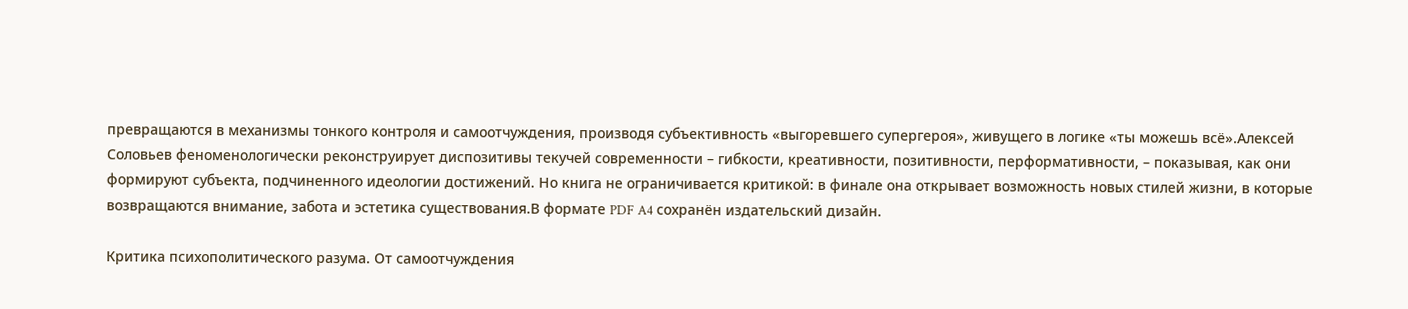превращаются в механизмы тонкого контроля и самоотчуждения, производя субъективность «выгоревшего супергероя», живущего в логике «ты можешь всё».Алексей Соловьев феноменологически реконструирует диспозитивы текучей современности – гибкости, креативности, позитивности, перформативности, – показывая, как они формируют субъекта, подчиненного идеологии достижений. Но книга не ограничивается критикой: в финале она открывает возможность новых стилей жизни, в которые возвращаются внимание, забота и эстетика существования.В формате PDF A4 сохранён издательский дизайн.

Критика психополитического разума. От самоотчуждения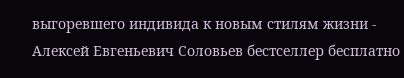выгоревшего индивида к новым стилям жизни - Алексей Евгеньевич Соловьев бестселлер бесплатно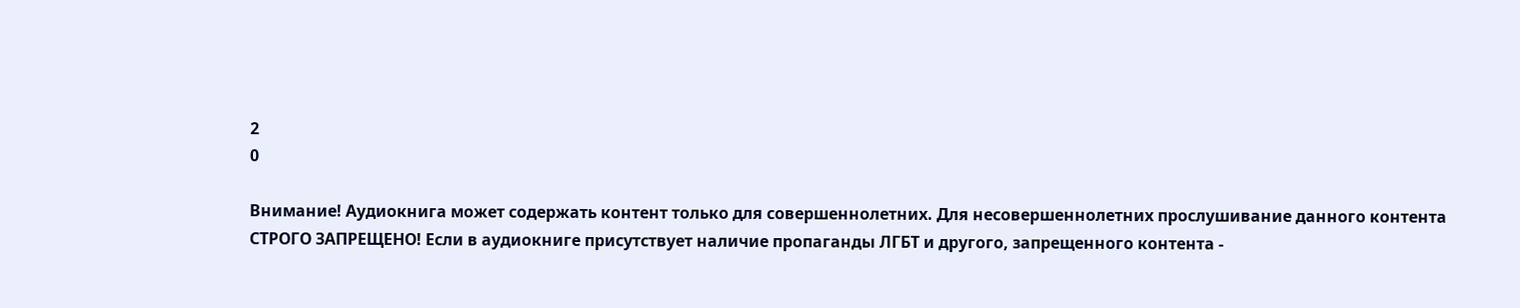2
0

Внимание! Аудиокнига может содержать контент только для совершеннолетних. Для несовершеннолетних прослушивание данного контента СТРОГО ЗАПРЕЩЕНО! Если в аудиокниге присутствует наличие пропаганды ЛГБТ и другого, запрещенного контента -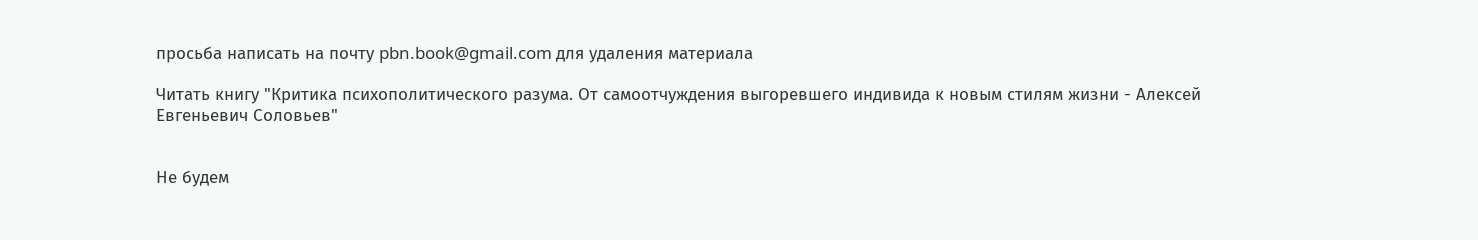просьба написать на почту pbn.book@gmail.com для удаления материала

Читать книгу "Критика психополитического разума. От самоотчуждения выгоревшего индивида к новым стилям жизни - Алексей Евгеньевич Соловьев"


Не будем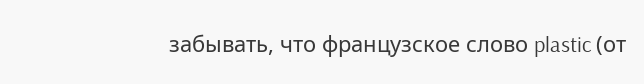забывать, что французское слово plastic (от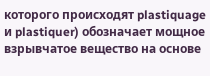которого происходят plastiquage и plastiquer) обозначает мощное взрывчатое вещество на основе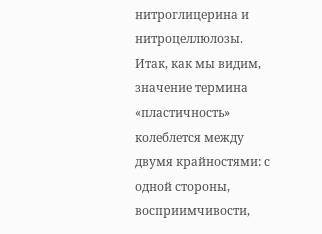нитроглицерина и нитроцеллюлозы. Итак, как мы видим, значение термина «пластичность» колеблется между двумя крайностями: с одной стороны, восприимчивости,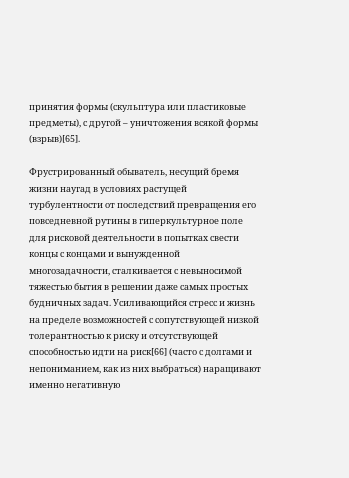принятия формы (скульптура или пластиковые предметы), с другой – уничтожения всякой формы (взрыв)[65].

Фрустрированный обыватель, несущий бремя жизни наугад в условиях растущей турбулентности от последствий превращения его повседневной рутины в гиперкультурное поле для рисковой деятельности в попытках свести концы с концами и вынужденной многозадачности, сталкивается с невыносимой тяжестью бытия в решении даже самых простых будничных задач. Усиливающийся стресс и жизнь на пределе возможностей с сопутствующей низкой толерантностью к риску и отсутствующей способностью идти на риск[66] (часто с долгами и непониманием, как из них выбраться) наращивают именно негативную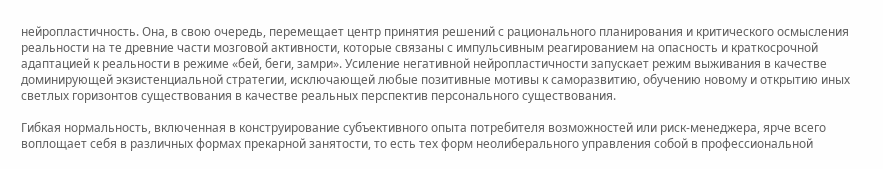нейропластичность. Она, в свою очередь, перемещает центр принятия решений с рационального планирования и критического осмысления реальности на те древние части мозговой активности, которые связаны с импульсивным реагированием на опасность и краткосрочной адаптацией к реальности в режиме «бей, беги, замри». Усиление негативной нейропластичности запускает режим выживания в качестве доминирующей экзистенциальной стратегии, исключающей любые позитивные мотивы к саморазвитию, обучению новому и открытию иных светлых горизонтов существования в качестве реальных перспектив персонального существования.

Гибкая нормальность, включенная в конструирование субъективного опыта потребителя возможностей или риск-менеджера, ярче всего воплощает себя в различных формах прекарной занятости, то есть тех форм неолиберального управления собой в профессиональной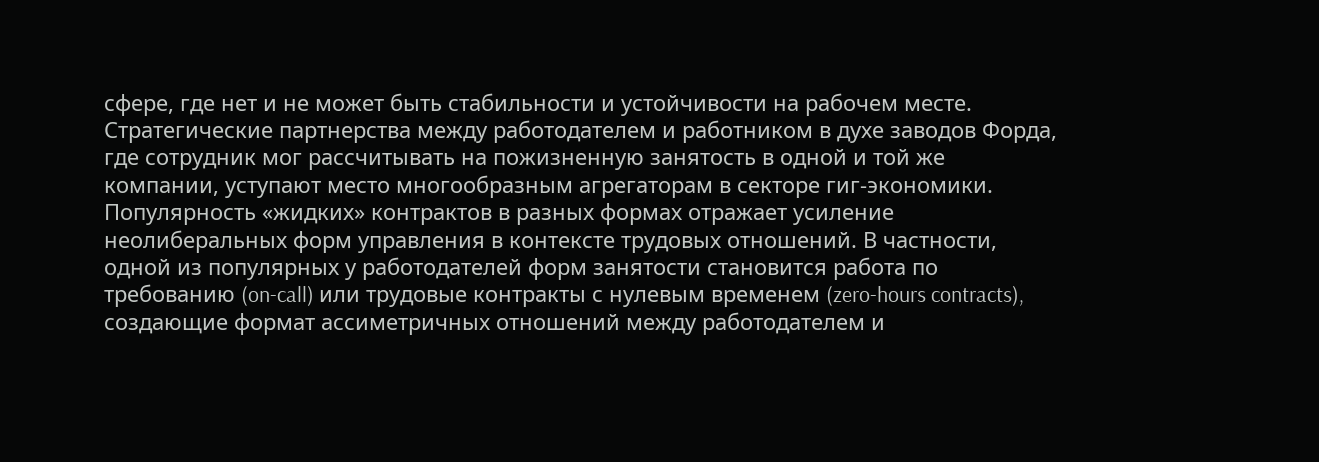сфере, где нет и не может быть стабильности и устойчивости на рабочем месте. Стратегические партнерства между работодателем и работником в духе заводов Форда, где сотрудник мог рассчитывать на пожизненную занятость в одной и той же компании, уступают место многообразным агрегаторам в секторе гиг-экономики. Популярность «жидких» контрактов в разных формах отражает усиление неолиберальных форм управления в контексте трудовых отношений. В частности, одной из популярных у работодателей форм занятости становится работа по требованию (on-call) или трудовые контракты с нулевым временем (zero-hours contracts), создающие формат ассиметричных отношений между работодателем и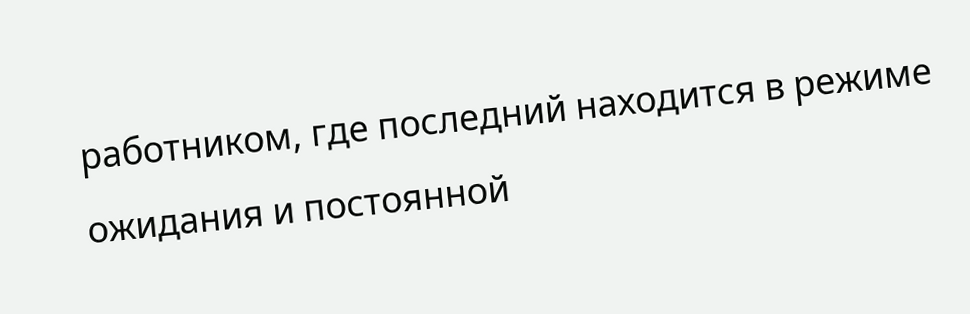работником, где последний находится в режиме ожидания и постоянной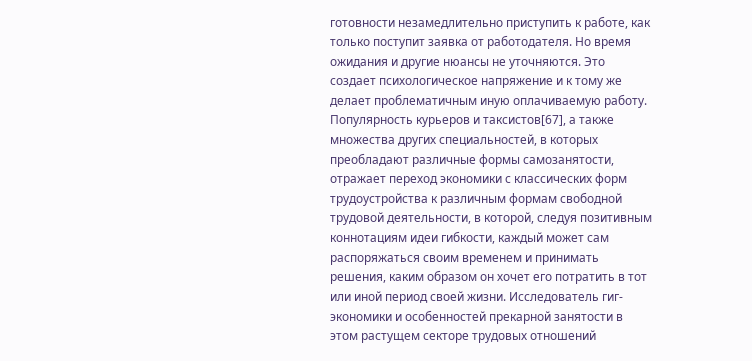готовности незамедлительно приступить к работе, как только поступит заявка от работодателя. Но время ожидания и другие нюансы не уточняются. Это создает психологическое напряжение и к тому же делает проблематичным иную оплачиваемую работу. Популярность курьеров и таксистов[67], а также множества других специальностей, в которых преобладают различные формы самозанятости, отражает переход экономики с классических форм трудоустройства к различным формам свободной трудовой деятельности, в которой, следуя позитивным коннотациям идеи гибкости, каждый может сам распоряжаться своим временем и принимать решения, каким образом он хочет его потратить в тот или иной период своей жизни. Исследователь гиг-экономики и особенностей прекарной занятости в этом растущем секторе трудовых отношений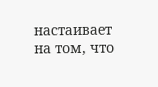настаивает на том, что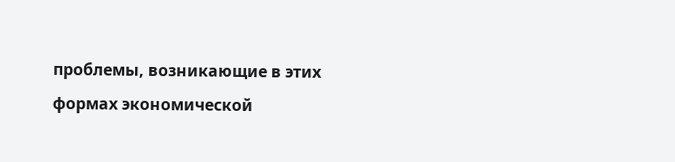проблемы, возникающие в этих формах экономической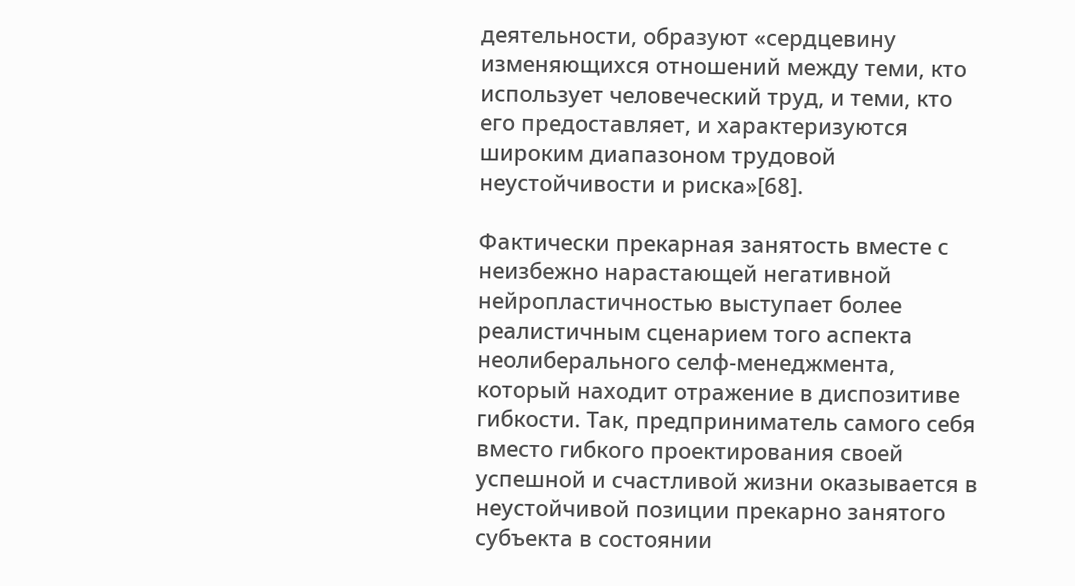деятельности, образуют «сердцевину изменяющихся отношений между теми, кто использует человеческий труд, и теми, кто его предоставляет, и характеризуются широким диапазоном трудовой неустойчивости и риска»[68].

Фактически прекарная занятость вместе с неизбежно нарастающей негативной нейропластичностью выступает более реалистичным сценарием того аспекта неолиберального селф-менеджмента, который находит отражение в диспозитиве гибкости. Так, предприниматель самого себя вместо гибкого проектирования своей успешной и счастливой жизни оказывается в неустойчивой позиции прекарно занятого субъекта в состоянии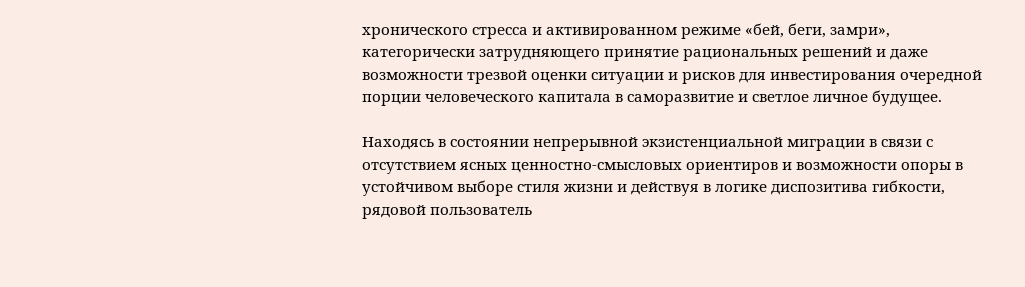хронического стресса и активированном режиме «бей, беги, замри», категорически затрудняющего принятие рациональных решений и даже возможности трезвой оценки ситуации и рисков для инвестирования очередной порции человеческого капитала в саморазвитие и светлое личное будущее.

Находясь в состоянии непрерывной экзистенциальной миграции в связи с отсутствием ясных ценностно-смысловых ориентиров и возможности опоры в устойчивом выборе стиля жизни и действуя в логике диспозитива гибкости, рядовой пользователь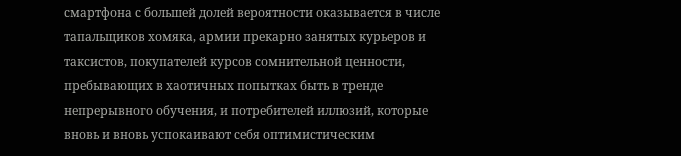смартфона с большей долей вероятности оказывается в числе тапальщиков хомяка, армии прекарно занятых курьеров и таксистов, покупателей курсов сомнительной ценности, пребывающих в хаотичных попытках быть в тренде непрерывного обучения, и потребителей иллюзий, которые вновь и вновь успокаивают себя оптимистическим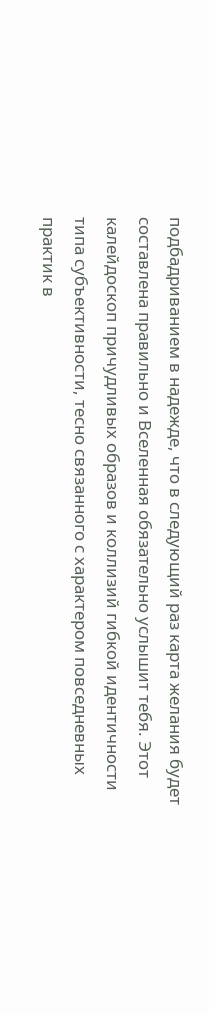подбадриванием в надежде, что в следующий раз карта желания будет составлена правильно и Вселенная обязательно услышит тебя. Этот калейдоскоп причудливых образов и коллизий гибкой идентичности типа субъективности, тесно связанного с характером повседневных практик в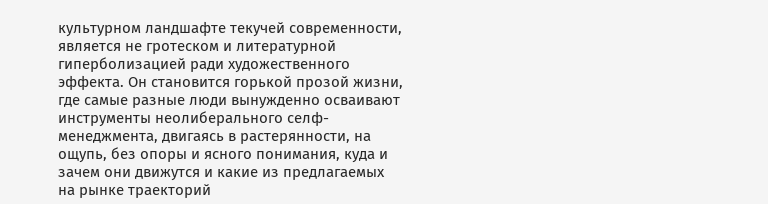культурном ландшафте текучей современности, является не гротеском и литературной гиперболизацией ради художественного эффекта. Он становится горькой прозой жизни, где самые разные люди вынужденно осваивают инструменты неолиберального селф-менеджмента, двигаясь в растерянности, на ощупь, без опоры и ясного понимания, куда и зачем они движутся и какие из предлагаемых на рынке траекторий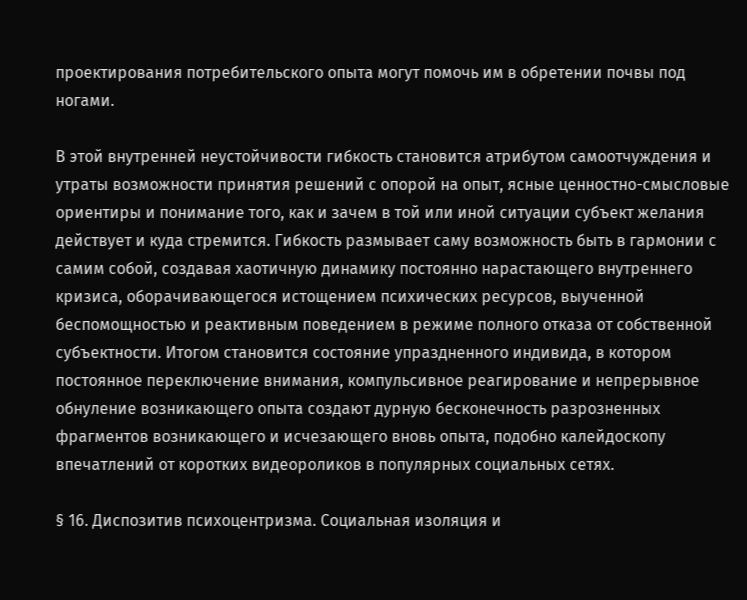проектирования потребительского опыта могут помочь им в обретении почвы под ногами.

В этой внутренней неустойчивости гибкость становится атрибутом самоотчуждения и утраты возможности принятия решений с опорой на опыт, ясные ценностно-смысловые ориентиры и понимание того, как и зачем в той или иной ситуации субъект желания действует и куда стремится. Гибкость размывает саму возможность быть в гармонии с самим собой, создавая хаотичную динамику постоянно нарастающего внутреннего кризиса, оборачивающегося истощением психических ресурсов, выученной беспомощностью и реактивным поведением в режиме полного отказа от собственной субъектности. Итогом становится состояние упраздненного индивида, в котором постоянное переключение внимания, компульсивное реагирование и непрерывное обнуление возникающего опыта создают дурную бесконечность разрозненных фрагментов возникающего и исчезающего вновь опыта, подобно калейдоскопу впечатлений от коротких видеороликов в популярных социальных сетях.

§ 16. Диспозитив психоцентризма. Социальная изоляция и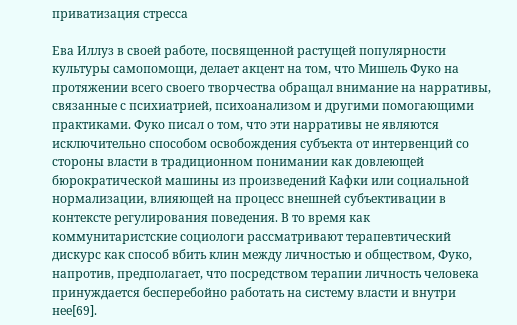приватизация стресса

Ева Иллуз в своей работе, посвященной растущей популярности культуры самопомощи, делает акцент на том, что Мишель Фуко на протяжении всего своего творчества обращал внимание на нарративы, связанные с психиатрией, психоанализом и другими помогающими практиками. Фуко писал о том, что эти нарративы не являются исключительно способом освобождения субъекта от интервенций со стороны власти в традиционном понимании как довлеющей бюрократической машины из произведений Кафки или социальной нормализации, влияющей на процесс внешней субъективации в контексте регулирования поведения. В то время как коммунитаристские социологи рассматривают терапевтический дискурс как способ вбить клин между личностью и обществом, Фуко, напротив, предполагает, что посредством терапии личность человека принуждается бесперебойно работать на систему власти и внутри нее[69].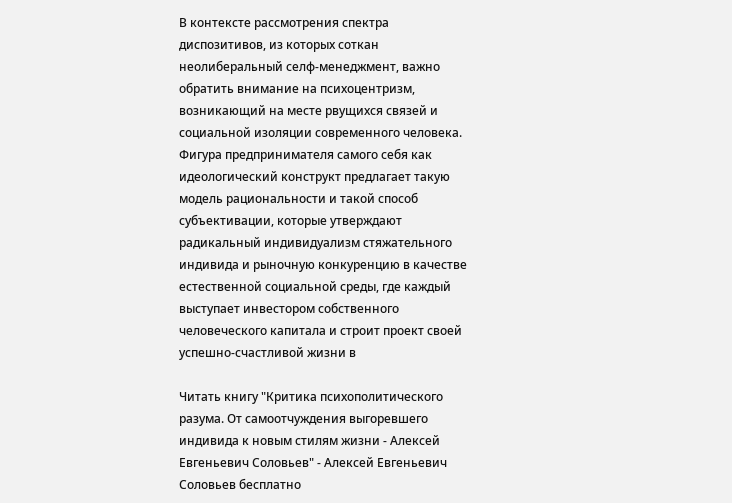В контексте рассмотрения спектра диспозитивов, из которых соткан неолиберальный селф-менеджмент, важно обратить внимание на психоцентризм, возникающий на месте рвущихся связей и социальной изоляции современного человека. Фигура предпринимателя самого себя как идеологический конструкт предлагает такую модель рациональности и такой способ субъективации, которые утверждают радикальный индивидуализм стяжательного индивида и рыночную конкуренцию в качестве естественной социальной среды, где каждый выступает инвестором собственного человеческого капитала и строит проект своей успешно-счастливой жизни в

Читать книгу "Критика психополитического разума. От самоотчуждения выгоревшего индивида к новым стилям жизни - Алексей Евгеньевич Соловьев" - Алексей Евгеньевич Соловьев бесплатно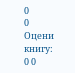0
0
Оцени книгу:
0 0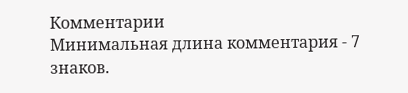Комментарии
Минимальная длина комментария - 7 знаков.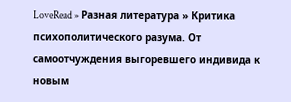LoveRead » Разная литература » Критика психополитического разума. От самоотчуждения выгоревшего индивида к новым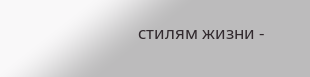стилям жизни -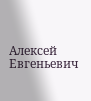Алексей Евгеньевич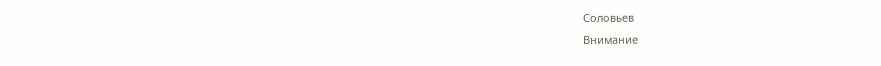Соловьев
Внимание